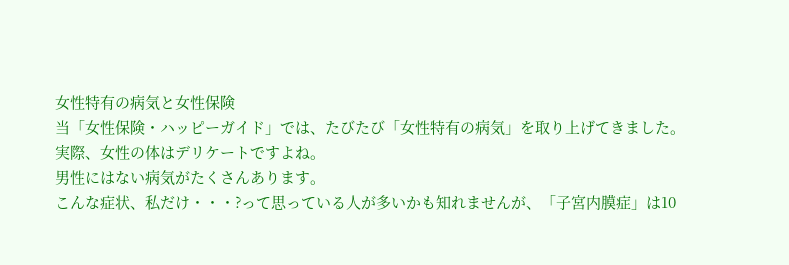女性特有の病気と女性保険
当「女性保険・ハッピーガイド」では、たびたび「女性特有の病気」を取り上げてきました。
実際、女性の体はデリケートですよね。
男性にはない病気がたくさんあります。
こんな症状、私だけ・・・?って思っている人が多いかも知れませんが、「子宮内膜症」は10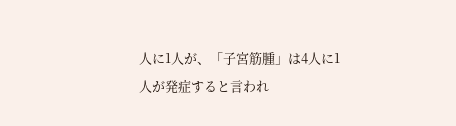人に1人が、「子宮筋腫」は4人に1人が発症すると言われ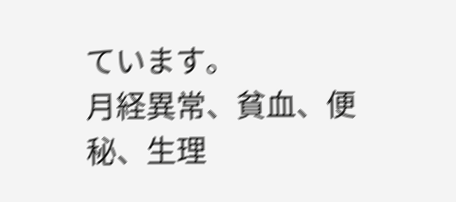ています。
月経異常、貧血、便秘、生理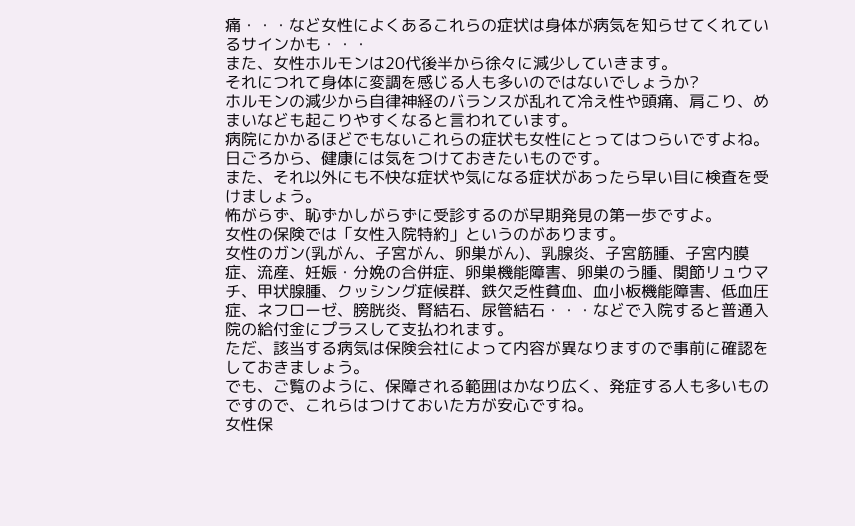痛・・・など女性によくあるこれらの症状は身体が病気を知らせてくれているサインかも・・・
また、女性ホルモンは20代後半から徐々に減少していきます。
それにつれて身体に変調を感じる人も多いのではないでしょうか?
ホルモンの減少から自律神経のバランスが乱れて冷え性や頭痛、肩こり、めまいなども起こりやすくなると言われています。
病院にかかるほどでもないこれらの症状も女性にとってはつらいですよね。
日ごろから、健康には気をつけておきたいものです。
また、それ以外にも不快な症状や気になる症状があったら早い目に検査を受けましょう。
怖がらず、恥ずかしがらずに受診するのが早期発見の第一歩ですよ。
女性の保険では「女性入院特約」というのがあります。
女性のガン(乳がん、子宮がん、卵巣がん)、乳腺炎、子宮筋腫、子宮内膜症、流産、妊娠・分娩の合併症、卵巣機能障害、卵巣のう腫、関節リュウマチ、甲状腺腫、クッシング症候群、鉄欠乏性貧血、血小板機能障害、低血圧症、ネフローゼ、膀胱炎、腎結石、尿管結石・・・などで入院すると普通入院の給付金にプラスして支払われます。
ただ、該当する病気は保険会社によって内容が異なりますので事前に確認をしておきましょう。
でも、ご覧のように、保障される範囲はかなり広く、発症する人も多いものですので、これらはつけておいた方が安心ですね。
女性保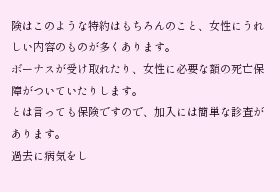険はこのような特約はもちろんのこと、女性にうれしい内容のものが多くあります。
ボーナスが受け取れたり、女性に必要な額の死亡保障がついていたりします。
とは言っても保険ですので、加入には簡単な診査があります。
過去に病気をし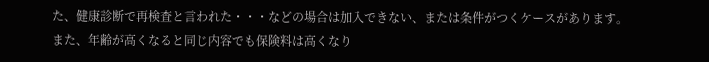た、健康診断で再検査と言われた・・・などの場合は加入できない、または条件がつくケースがあります。
また、年齢が高くなると同じ内容でも保険料は高くなり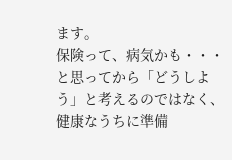ます。
保険って、病気かも・・・と思ってから「どうしよう」と考えるのではなく、健康なうちに準備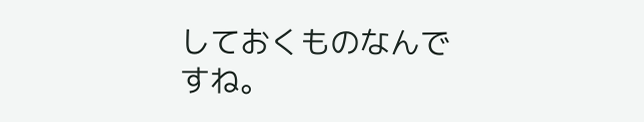しておくものなんですね。